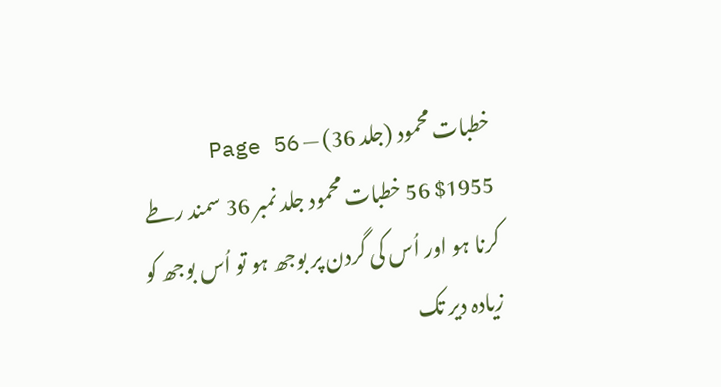خطبات محمود (جلد 36) — Page 56
$1955 56 خطبات محمود جلد نمبر 36 سمند رطے کرنا ہو اور اُس کی گردن پر بوجھ ہو تو اُس بوجھ کو زیادہ دیر تک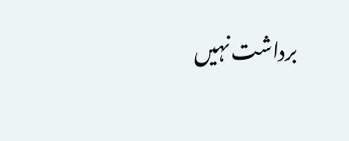برداشت نہیں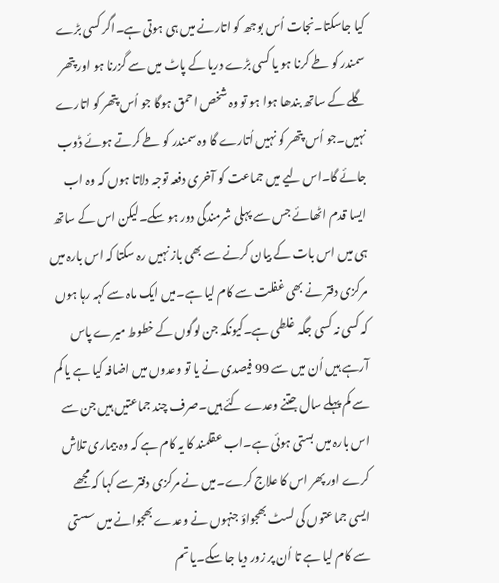کیا جاسکتا۔نجات اُس بوجھ کو اتارنے میں ہی ہوتی ہے۔اگر کسی بڑے سمندر کو طے کرنا ہو یا کسی بڑے دریا کے پاٹ میں سے گزرنا ہو اور پتھر گلے کے ساتھ بندھا ہوا ہو تو وہ شخص احمق ہوگا جو اُس پتھر کو اتارے نہیں۔جو اُس پتھر کو نہیں اُتارے گا وہ سمندر کو طے کرتے ہوئے ڈوب جائے گا۔اس لیے میں جماعت کو آخری دفعہ توجہ دلاتا ہوں کہ وہ اب ایسا قدم اٹھائے جس سے پہلی شرمندگی دور ہو سکے۔لیکن اس کے ساتھ ہی میں اس بات کے بیان کرنے سے بھی باز نہیں رہ سکتا کہ اس بارہ میں مرکزی دفتر نے بھی غفلت سے کام لیا ہے۔میں ایک ماہ سے کہہ رہا ہوں کہ کسی نہ کسی جگہ غلطی ہے۔کیونکہ جن لوگوں کے خطوط میرے پاس آرہے ہیں اُن میں سے 99 فیصدی نے یا تو وعدوں میں اضافہ کیا ہے یا کم سے کم پہلے سال جتنے وعدے کئے ہیں۔صرف چند جماعتیں ہیں جن سے اس بارہ میں بستی ہوئی ہے۔اب عقلمند کا یہ کام ہے کہ وہ بیماری تلاش کرے اور پھر اس کا علاج کرے۔میں نے مرکزی دفتر سے کہا کہ مجھے ایسی جماعتوں کی لسٹ بھجواؤ جنہوں نے وعدے بھجوانے میں سستی سے کام لیا ہے تا اُن پر زور دیا جا سکے۔یا تم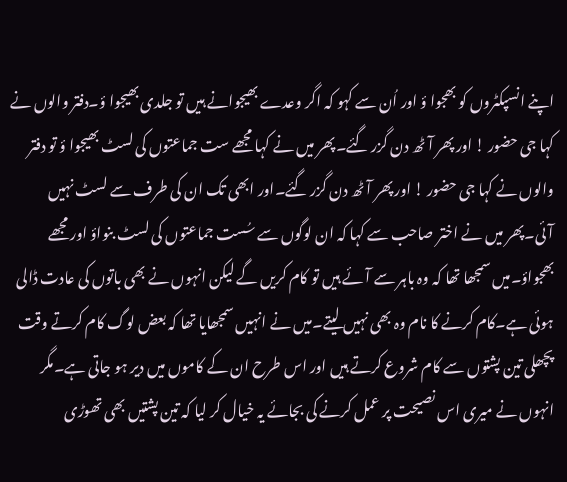اپنے انسپکٹروں کو بھجوا ؤ اور اُن سے کہو کہ اگر وعدے بھیجوانے ہیں تو جلدی بھیجوا ؤ۔دفتر والوں نے کہا جی حضور ! اور پھر آٹھ دن گزر گئے۔پھر میں نے کہا مجھے ست جماعتوں کی لسٹ بھیجوا ؤ تو دفتر والوں نے کہا جی حضور ! اور پھر آٹھ دن گزر گئے۔اور ابھی تک ان کی طرف سے لسٹ نہیں آئی۔پھر میں نے اختر صاحب سے کہا کہ ان لوگوں سے سُست جماعتوں کی لسٹ بنواؤ اور مجھے بھجواؤ۔میں سمجھا تھا کہ وہ باہر سے آئے ہیں تو کام کریں گے لیکن انہوں نے بھی باتوں کی عادت ڈالی ہوئی ہے۔کام کرنے کا نام وہ بھی نہیں لیتے۔میں نے انہیں سمجھایا تھا کہ بعض لوگ کام کرتے وقت پچھلی تین پشتوں سے کام شروع کرتے ہیں اور اس طرح ان کے کاموں میں دیر ہو جاتی ہے۔مگر انہوں نے میری اس نصیحت پر عمل کرنے کی بجائے یہ خیال کر لیا کہ تین پشتیں بھی تھوڑی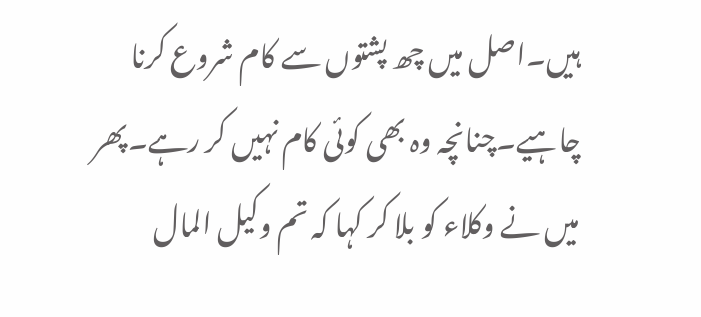ہیں۔اصل میں چھ پشتوں سے کام شروع کرنا چاہیے۔چنانچہ وہ بھی کوئی کام نہیں کر رہے۔پھر میں نے وکلاء کو بلا کر کہا کہ تم وکیل المال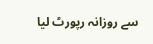سے روزانہ رپورٹ لیا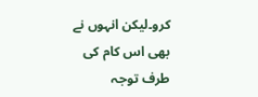کرو۔لیکن انہوں نے بھی اس کام کی طرف توجہ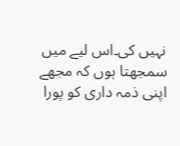نہیں کی۔اس لیے میں سمجھتا ہوں کہ مجھے اپنی ذمہ داری کو پورا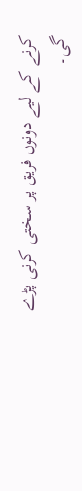کرنے کے لیے دونوں فریق پر سختی کرنی پڑے گی۔